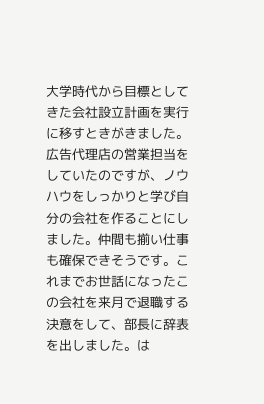大学時代から目標としてきた会社設立計画を実行に移すときがきました。広告代理店の営業担当をしていたのですが、ノウハウをしっかりと学び自分の会社を作ることにしました。仲間も揃い仕事も確保できそうです。これまでお世話になったこの会社を来月で退職する決意をして、部長に辞表を出しました。は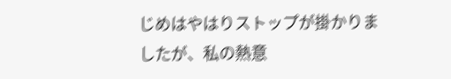じめはやはりストップが掛かりましたが、私の熱意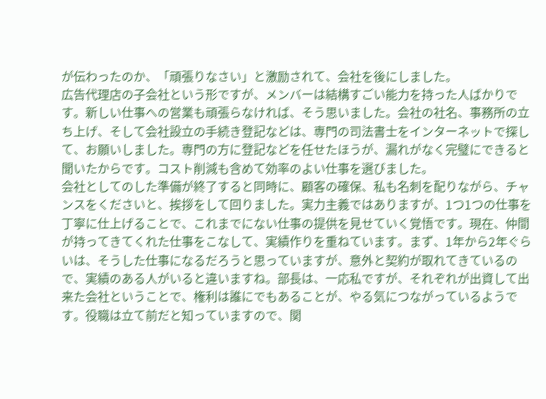が伝わったのか、「頑張りなさい」と激励されて、会社を後にしました。
広告代理店の子会社という形ですが、メンバーは結構すごい能力を持った人ばかりです。新しい仕事への営業も頑張らなければ、そう思いました。会社の社名、事務所の立ち上げ、そして会社設立の手続き登記などは、専門の司法書士をインターネットで探して、お願いしました。専門の方に登記などを任せたほうが、漏れがなく完璧にできると聞いたからです。コスト削減も含めて効率のよい仕事を選びました。
会社としてのした準備が終了すると同時に、顧客の確保、私も名刺を配りながら、チャンスをくださいと、挨拶をして回りました。実力主義ではありますが、1つ1つの仕事を丁寧に仕上げることで、これまでにない仕事の提供を見せていく覚悟です。現在、仲間が持ってきてくれた仕事をこなして、実績作りを重ねています。まず、1年から2年ぐらいは、そうした仕事になるだろうと思っていますが、意外と契約が取れてきているので、実績のある人がいると違いますね。部長は、一応私ですが、それぞれが出資して出来た会社ということで、権利は誰にでもあることが、やる気につながっているようです。役職は立て前だと知っていますので、関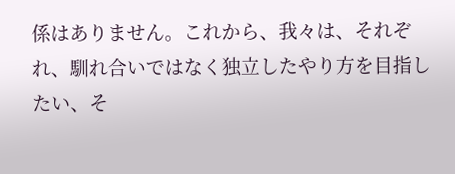係はありません。これから、我々は、それぞれ、馴れ合いではなく独立したやり方を目指したい、そ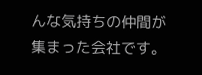んな気持ちの仲間が集まった会社です。